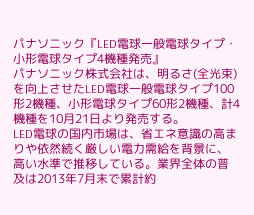パナソニック『LED電球一般電球タイプ・小形電球タイプ4機種発売』
パナソニック株式会社は、明るさ(全光束)を向上させたLED電球一般電球タイプ100形2機種、小形電球タイプ60形2機種、計4機種を10月21日より発売する。
LED電球の国内市場は、省エネ意識の高まりや依然続く厳しい電力需給を背景に、高い水準で推移している。業界全体の普及は2013年7月末で累計約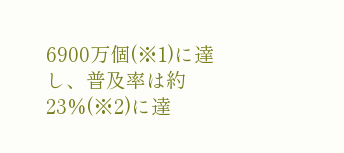6900万個(※1)に達し、普及率は約23%(※2)に達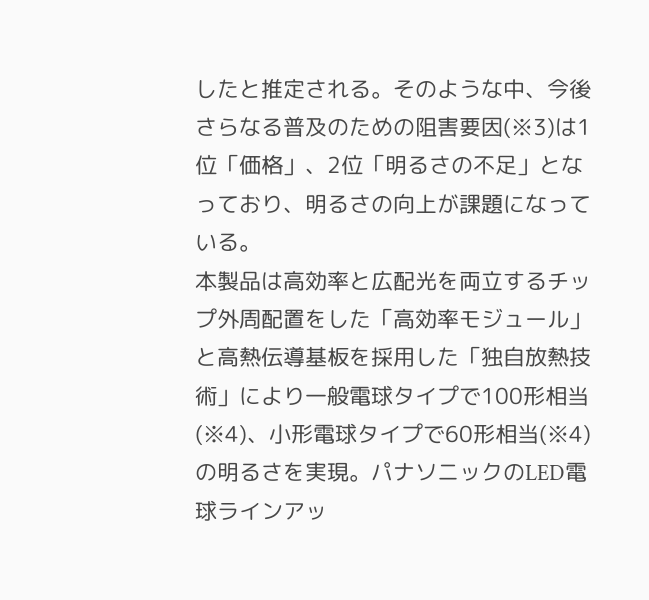したと推定される。そのような中、今後さらなる普及のための阻害要因(※3)は1位「価格」、2位「明るさの不足」となっており、明るさの向上が課題になっている。
本製品は高効率と広配光を両立するチップ外周配置をした「高効率モジュール」と高熱伝導基板を採用した「独自放熱技術」により一般電球タイプで100形相当(※4)、小形電球タイプで60形相当(※4)の明るさを実現。パナソニックのLED電球ラインアッ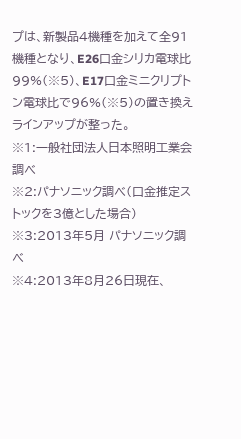プは、新製品4機種を加えて全91機種となり、E26口金シリカ電球比99%(※5)、E17口金ミニクリプトン電球比で96%(※5)の置き換えラインアップが整った。
※1:一般社団法人日本照明工業会調べ
※2:パナソニック調べ(口金推定ストックを3億とした場合)
※3:2013年5月 パナソニック調べ
※4:2013年8月26日現在、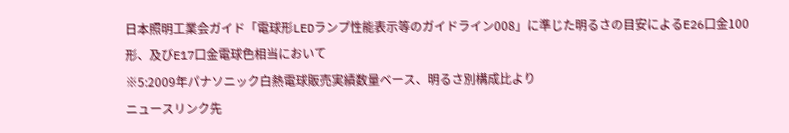日本照明工業会ガイド「電球形LEDランプ性能表示等のガイドライン008」に準じた明るさの目安によるE26口金100形、及びE17口金電球色相当において
※5:2009年パナソニック白熱電球販売実績数量ベース、明るさ別構成比より
ニュースリンク先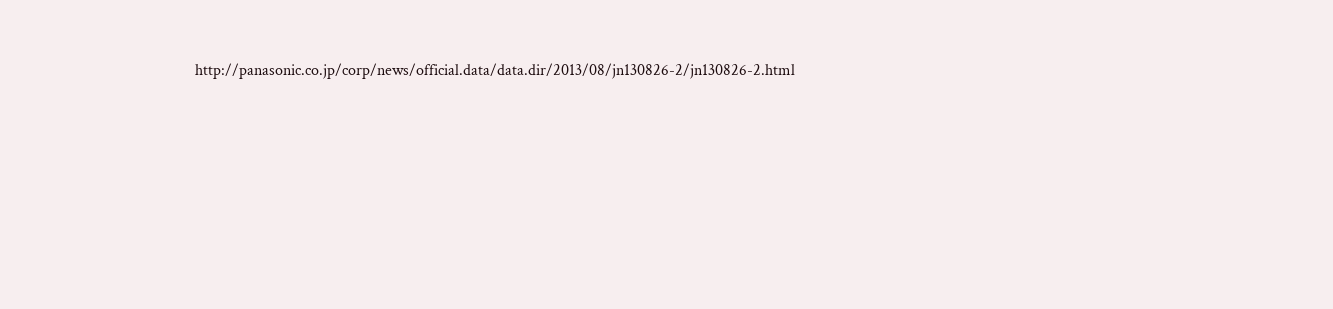http://panasonic.co.jp/corp/news/official.data/data.dir/2013/08/jn130826-2/jn130826-2.html